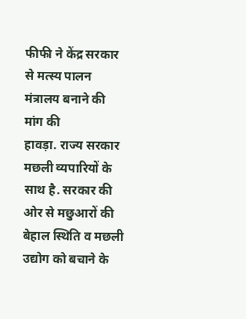फीफी ने केंद्र सरकार से मत्स्य पालन मंत्रालय बनाने की मांग की
हावड़ा. राज्य सरकार मछली व्यपारियों के साथ है. सरकार की ओर से मछुआरों की बेहाल स्थिति व मछली उद्योग को बचाने के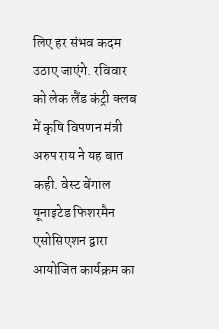लिए हर संभव कदम उठाए जाएंगे. रविवार को लेक लैंड कंट्री क्लब में कृषि विपणन मंत्री अरुप राय ने यह बात कही. वेस्ट बेंगाल यूनाइटेड फिशरमैन एसोसिएशन द्वारा आयोजित कार्यक्रम का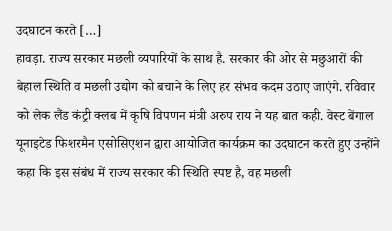उदघाटन करते […]
हावड़ा. राज्य सरकार मछली व्यपारियों के साथ है. सरकार की ओर से मछुआरों की बेहाल स्थिति व मछली उद्योग को बचाने के लिए हर संभव कदम उठाए जाएंगे. रविवार को लेक लैंड कंट्री क्लब में कृषि विपणन मंत्री अरुप राय ने यह बात कही. वेस्ट बेंगाल यूनाइटेड फिशरमैन एसोसिएशन द्वारा आयोजित कार्यक्रम का उदघाटन करते हुए उन्होंने कहा कि इस संबंध में राज्य सरकार की स्थिति स्पष्ट है, वह मछली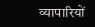व्यापारियों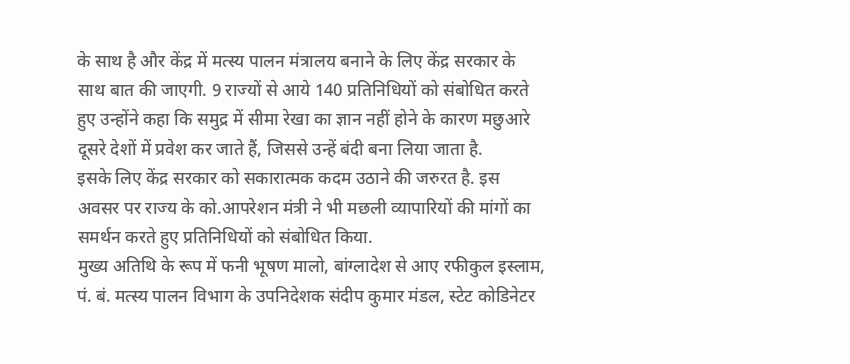के साथ है और केंद्र में मत्स्य पालन मंत्रालय बनाने के लिए केंद्र सरकार के साथ बात की जाएगी. 9 राज्यों से आये 140 प्रतिनिधियों को संबोधित करते हुए उन्होंने कहा कि समुद्र में सीमा रेखा का ज्ञान नहीं होने के कारण मछुआरे दूसरे देशों में प्रवेश कर जाते हैं, जिससे उन्हें बंदी बना लिया जाता है.
इसके लिए केंद्र सरकार को सकारात्मक कदम उठाने की जरुरत है. इस अवसर पर राज्य के को.आपरेशन मंत्री ने भी मछली व्यापारियों की मांगों का समर्थन करते हुए प्रतिनिधियों को संबोधित किया.
मुख्य अतिथि के रूप में फनी भूषण मालो, बांग्लादेश से आए रफीकुल इस्लाम, पं. बं. मत्स्य पालन विभाग के उपनिदेशक संदीप कुमार मंडल, स्टेट कोडिनेटर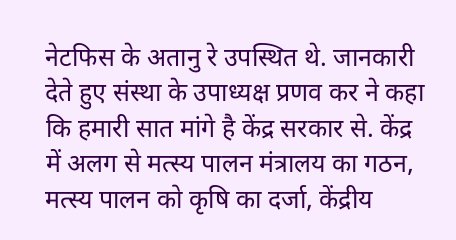नेटफिस के अतानु रे उपस्थित थे. जानकारी देते हुए संस्था के उपाध्यक्ष प्रणव कर ने कहा कि हमारी सात मांगे है केंद्र सरकार से. केंद्र में अलग से मत्स्य पालन मंत्रालय का गठन, मत्स्य पालन को कृषि का दर्जा, केंद्रीय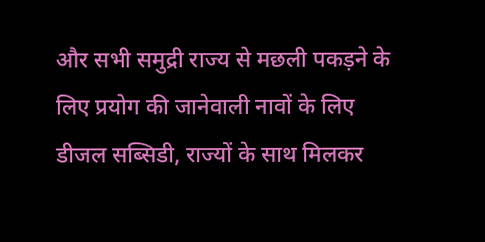और सभी समुद्री राज्य से मछली पकड़ने के लिए प्रयोग की जानेवाली नावों के लिए डीजल सब्सिडी, राज्यों के साथ मिलकर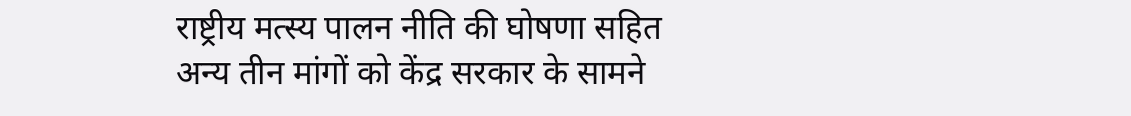राष्ट्रीय मत्स्य पालन नीति की घोषणा सहित अन्य तीन मांगों को केंद्र सरकार के सामने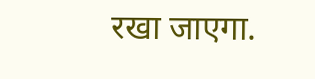रखा जाएगा.